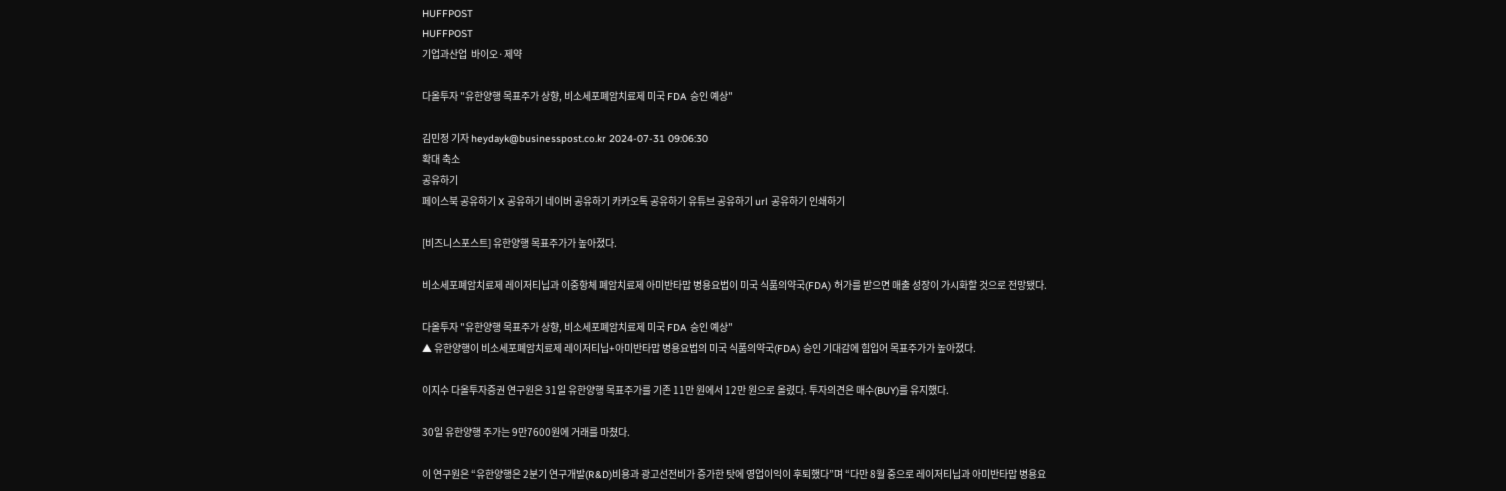HUFFPOST
HUFFPOST
기업과산업  바이오·제약

다올투자 "유한양행 목표주가 상향, 비소세포폐암치료제 미국 FDA 승인 예상"

김민정 기자 heydayk@businesspost.co.kr 2024-07-31 09:06:30
확대 축소
공유하기
페이스북 공유하기 X 공유하기 네이버 공유하기 카카오톡 공유하기 유튜브 공유하기 url 공유하기 인쇄하기

[비즈니스포스트] 유한양행 목표주가가 높아졌다.

비소세포폐암치료제 레이저티닙과 이중항체 폐암치료제 아미반타맙 병용요법이 미국 식품의약국(FDA) 허가를 받으면 매출 성장이 가시화할 것으로 전망됐다.

다올투자 "유한양행 목표주가 상향, 비소세포폐암치료제 미국 FDA 승인 예상"
▲ 유한양행이 비소세포폐암치료제 레이저티닙+아미반타맙 병용요법의 미국 식품의약국(FDA) 승인 기대감에 힘입어 목표주가가 높아졌다.

이지수 다올투자증권 연구원은 31일 유한양행 목표주가를 기존 11만 원에서 12만 원으로 올렸다. 투자의견은 매수(BUY)를 유지했다.

30일 유한양행 주가는 9만7600원에 거래를 마쳤다.

이 연구원은 “유한양행은 2분기 연구개발(R&D)비용과 광고선전비가 증가한 탓에 영업이익이 후퇴했다”며 “다만 8월 중으로 레이저티닙과 아미반타맙 병용요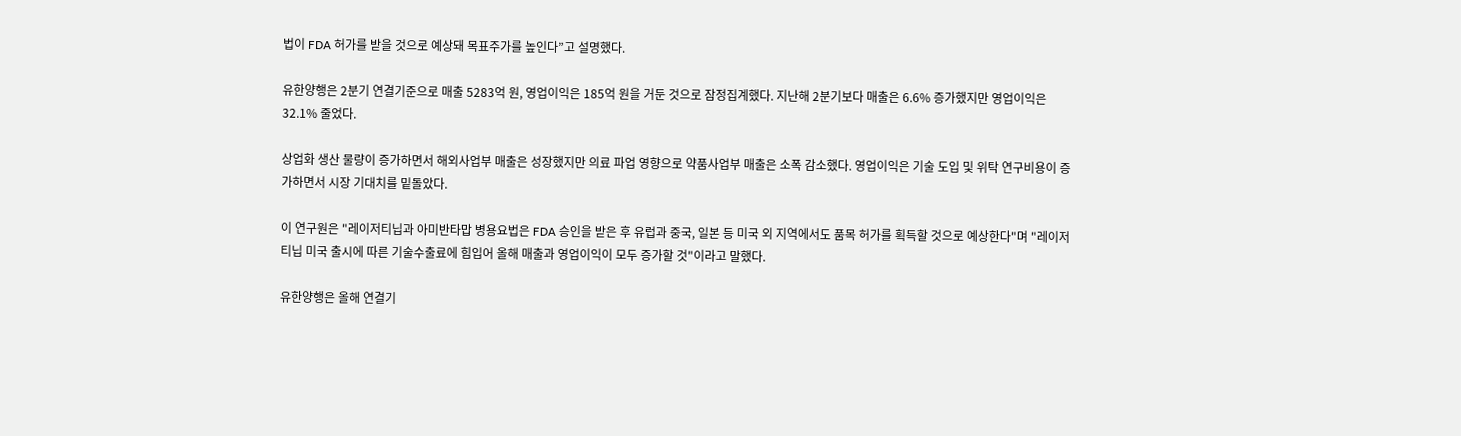법이 FDA 허가를 받을 것으로 예상돼 목표주가를 높인다”고 설명했다.

유한양행은 2분기 연결기준으로 매출 5283억 원, 영업이익은 185억 원을 거둔 것으로 잠정집계했다. 지난해 2분기보다 매출은 6.6% 증가했지만 영업이익은 32.1% 줄었다.

상업화 생산 물량이 증가하면서 해외사업부 매출은 성장했지만 의료 파업 영향으로 약품사업부 매출은 소폭 감소했다. 영업이익은 기술 도입 및 위탁 연구비용이 증가하면서 시장 기대치를 밑돌았다.

이 연구원은 "레이저티닙과 아미반타맙 병용요법은 FDA 승인을 받은 후 유럽과 중국, 일본 등 미국 외 지역에서도 품목 허가를 획득할 것으로 예상한다"며 "레이저티닙 미국 출시에 따른 기술수출료에 힘입어 올해 매출과 영업이익이 모두 증가할 것"이라고 말했다.

유한양행은 올해 연결기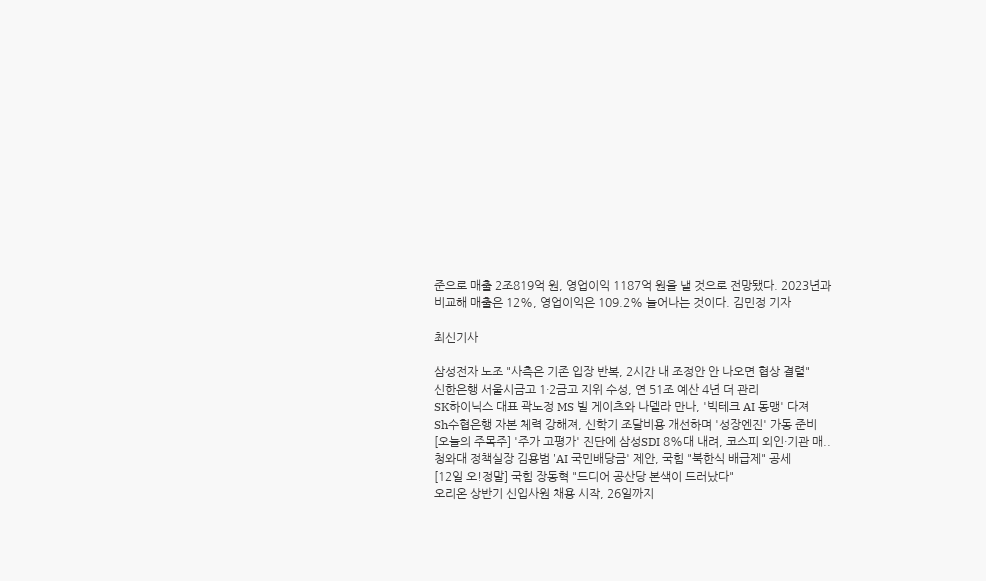준으로 매출 2조819억 원, 영업이익 1187억 원을 낼 것으로 전망됐다. 2023년과 비교해 매출은 12%, 영업이익은 109.2% 늘어나는 것이다. 김민정 기자

최신기사

삼성전자 노조 "사측은 기존 입장 반복, 2시간 내 조정안 안 나오면 협상 결렬"
신한은행 서울시금고 1·2금고 지위 수성, 연 51조 예산 4년 더 관리
SK하이닉스 대표 곽노정 MS 빌 게이츠와 나델라 만나, '빅테크 AI 동맹' 다져
Sh수협은행 자본 체력 강해져, 신학기 조달비용 개선하며 '성장엔진' 가동 준비
[오늘의 주목주] '주가 고평가' 진단에 삼성SDI 8%대 내려, 코스피 외인·기관 매..
청와대 정책실장 김용범 'AI 국민배당금' 제안, 국힘 "북한식 배급제" 공세
[12일 오!정말] 국힘 장동혁 "드디어 공산당 본색이 드러났다"
오리온 상반기 신입사원 채용 시작, 26일까지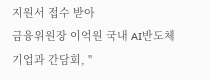지원서 접수 받아
금융위원장 이억원 국내 AI반도체 기업과 간담회, "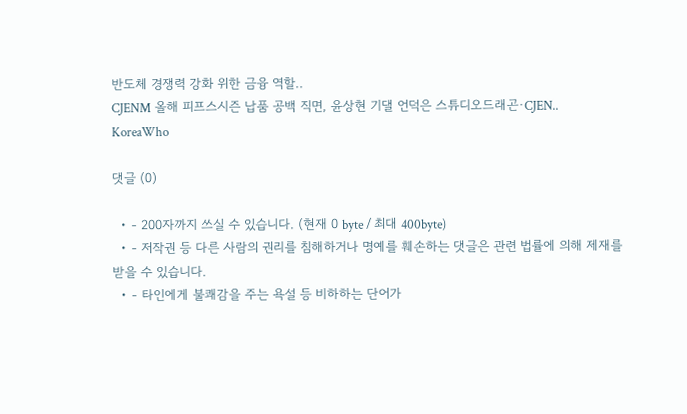반도체 경쟁력 강화 위한 금융 역할..
CJENM 올해 피프스시즌 납품 공백 직면, 윤상현 기댈 언덕은 스튜디오드래곤·CJEN..
KoreaWho

댓글 (0)

  • - 200자까지 쓰실 수 있습니다. (현재 0 byte / 최대 400byte)
  • - 저작권 등 다른 사람의 권리를 침해하거나 명예를 훼손하는 댓글은 관련 법률에 의해 제재를 받을 수 있습니다.
  • - 타인에게 불쾌감을 주는 욕설 등 비하하는 단어가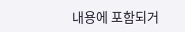내용에 포함되거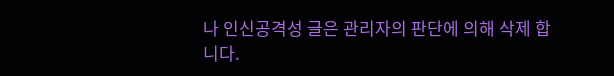나 인신공격성 글은 관리자의 판단에 의해 삭제 합니다.